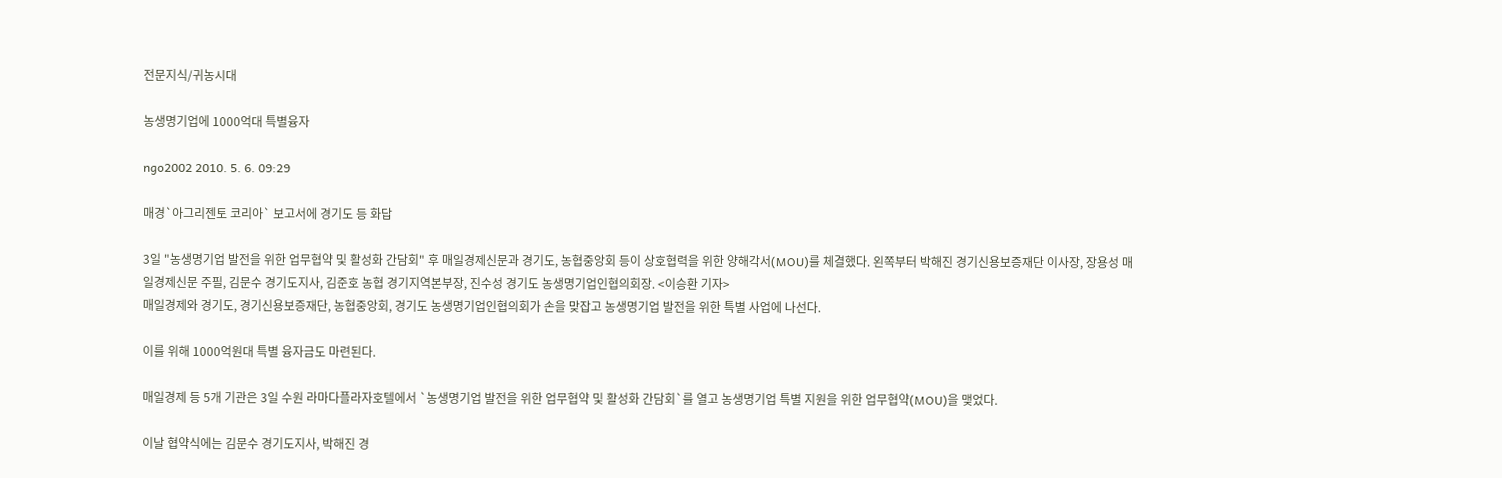전문지식/귀농시대

농생명기업에 1000억대 특별융자

ngo2002 2010. 5. 6. 09:29

매경`아그리젠토 코리아` 보고서에 경기도 등 화답

3일 "농생명기업 발전을 위한 업무협약 및 활성화 간담회" 후 매일경제신문과 경기도, 농협중앙회 등이 상호협력을 위한 양해각서(MOU)를 체결했다. 왼쪽부터 박해진 경기신용보증재단 이사장, 장용성 매일경제신문 주필, 김문수 경기도지사, 김준호 농협 경기지역본부장, 진수성 경기도 농생명기업인협의회장. <이승환 기자>
매일경제와 경기도, 경기신용보증재단, 농협중앙회, 경기도 농생명기업인협의회가 손을 맞잡고 농생명기업 발전을 위한 특별 사업에 나선다.

이를 위해 1000억원대 특별 융자금도 마련된다.

매일경제 등 5개 기관은 3일 수원 라마다플라자호텔에서 `농생명기업 발전을 위한 업무협약 및 활성화 간담회`를 열고 농생명기업 특별 지원을 위한 업무협약(MOU)을 맺었다.

이날 협약식에는 김문수 경기도지사, 박해진 경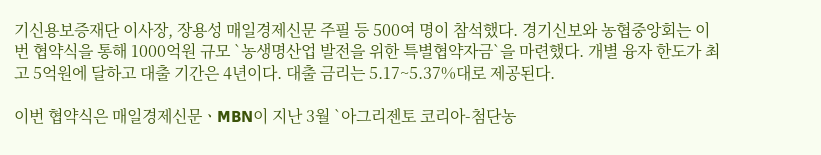기신용보증재단 이사장, 장용성 매일경제신문 주필 등 500여 명이 참석했다. 경기신보와 농협중앙회는 이번 협약식을 통해 1000억원 규모 `농생명산업 발전을 위한 특별협약자금`을 마련했다. 개별 융자 한도가 최고 5억원에 달하고 대출 기간은 4년이다. 대출 금리는 5.17~5.37%대로 제공된다.

이번 협약식은 매일경제신문ㆍMBN이 지난 3월 `아그리젠토 코리아-첨단농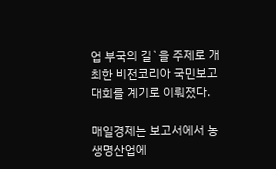업 부국의 길`을 주제로 개최한 비전코리아 국민보고대회를 계기로 이뤄졌다.

매일경제는 보고서에서 농생명산업에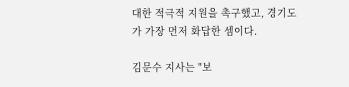대한 적극적 지원을 촉구했고, 경기도가 가장 먼저 화답한 셈이다.

김문수 지사는 "보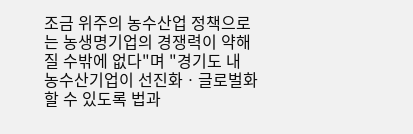조금 위주의 농수산업 정책으로는 농생명기업의 경쟁력이 약해질 수밖에 없다"며 "경기도 내 농수산기업이 선진화ㆍ글로벌화할 수 있도록 법과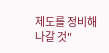제도를 정비해 나갈 것"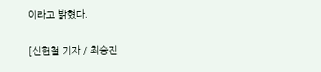이라고 밝혔다.

[신헌철 기자 / 최승진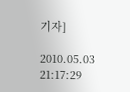기자]

2010.05.03 21:17:29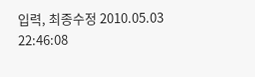입력, 최종수정 2010.05.03 22:46:08